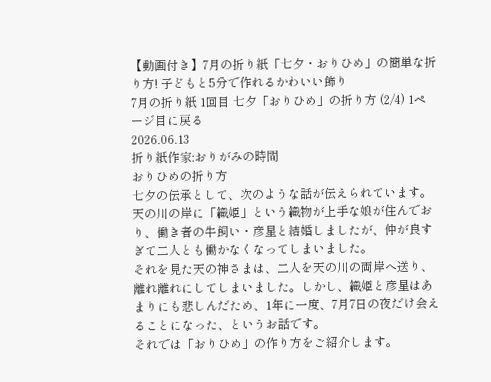【動画付き】7月の折り紙「七夕・おりひめ」の簡単な折り方! 子どもと5分で作れるかわいい飾り
7月の折り紙 1回目 七夕「おりひめ」の折り方 (2/4) 1ページ目に戻る
2026.06.13
折り紙作家:おりがみの時間
おりひめの折り方
七夕の伝承として、次のような話が伝えられています。天の川の岸に「織姫」という織物が上手な娘が住んでおり、働き者の牛飼い・彦星と結婚しましたが、仲が良すぎて二人とも働かなくなってしまいました。
それを見た天の神さまは、二人を天の川の両岸へ送り、離れ離れにしてしまいました。しかし、織姫と彦星はあまりにも悲しんだため、1年に一度、7月7日の夜だけ会えることになった、というお話です。
それでは「おりひめ」の作り方をご紹介します。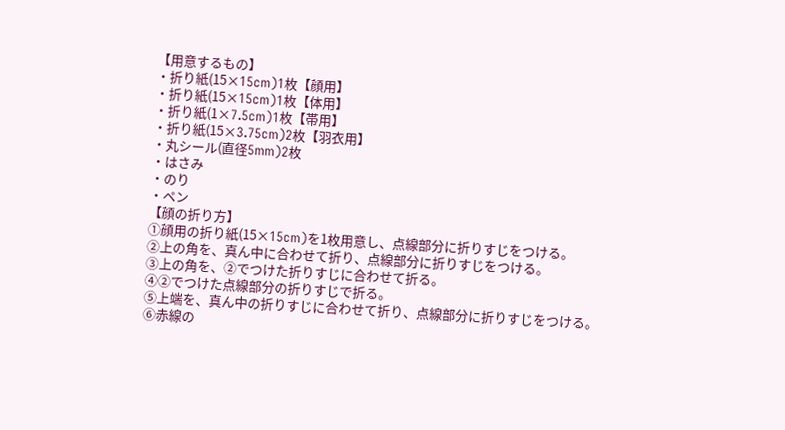【用意するもの】
・折り紙(15×15cm)1枚【顔用】
・折り紙(15×15cm)1枚【体用】
・折り紙(1×7.5cm)1枚【帯用】
・折り紙(15×3.75cm)2枚【羽衣用】
・丸シール(直径5mm)2枚
・はさみ
・のり
・ペン
【顔の折り方】
①顔用の折り紙(15×15cm)を1枚用意し、点線部分に折りすじをつける。
②上の角を、真ん中に合わせて折り、点線部分に折りすじをつける。
③上の角を、②でつけた折りすじに合わせて折る。
④②でつけた点線部分の折りすじで折る。
⑤上端を、真ん中の折りすじに合わせて折り、点線部分に折りすじをつける。
⑥赤線の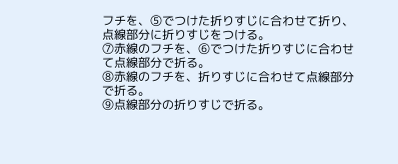フチを、⑤でつけた折りすじに合わせて折り、点線部分に折りすじをつける。
⑦赤線のフチを、⑥でつけた折りすじに合わせて点線部分で折る。
⑧赤線のフチを、折りすじに合わせて点線部分で折る。
⑨点線部分の折りすじで折る。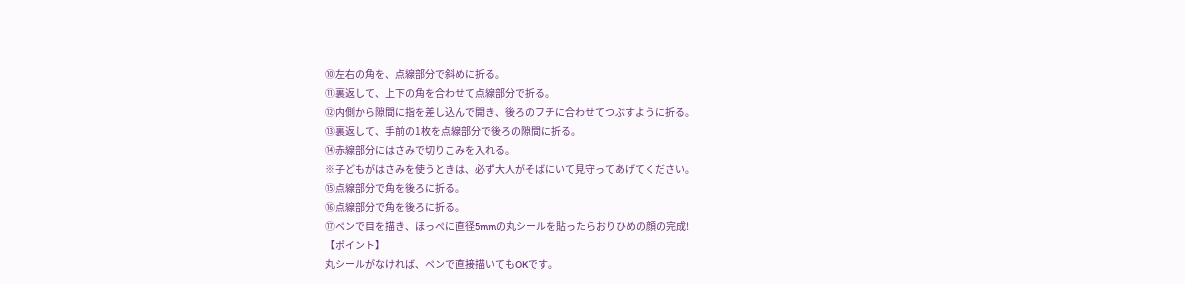⑩左右の角を、点線部分で斜めに折る。
⑪裏返して、上下の角を合わせて点線部分で折る。
⑫内側から隙間に指を差し込んで開き、後ろのフチに合わせてつぶすように折る。
⑬裏返して、手前の1枚を点線部分で後ろの隙間に折る。
⑭赤線部分にはさみで切りこみを入れる。
※子どもがはさみを使うときは、必ず大人がそばにいて見守ってあげてください。
⑮点線部分で角を後ろに折る。
⑯点線部分で角を後ろに折る。
⑰ペンで目を描き、ほっぺに直径5mmの丸シールを貼ったらおりひめの顔の完成!
【ポイント】
丸シールがなければ、ペンで直接描いてもOKです。